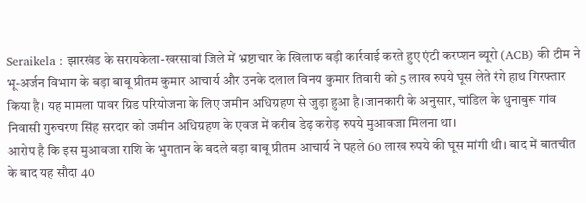Seraikela : झारखंड के सरायकेला-खरसावां जिले में भ्रष्टाचार के खिलाफ बड़ी कार्रवाई करते हुए एंटी करप्शन ब्यूरो (ACB) की टीम ने भू-अर्जन विभाग के बड़ा बाबू प्रीतम कुमार आचार्य और उनके दलाल विनय कुमार तिवारी को 5 लाख रुपये घूस लेते रंगे हाथ गिरफ्तार किया है। यह मामला पावर ग्रिड परियोजना के लिए जमीन अधिग्रहण से जुड़ा हुआ है।जानकारी के अनुसार, चांडिल के धुनाबुरू गांव निवासी गुरुचरण सिंह सरदार को जमीन अधिग्रहण के एवज में करीब डेढ़ करोड़ रुपये मुआवजा मिलना था।
आरोप है कि इस मुआवजा राशि के भुगतान के बदले बड़ा बाबू प्रीतम आचार्य ने पहले 60 लाख रुपये की घूस मांगी थी। बाद में बातचीत के बाद यह सौदा 40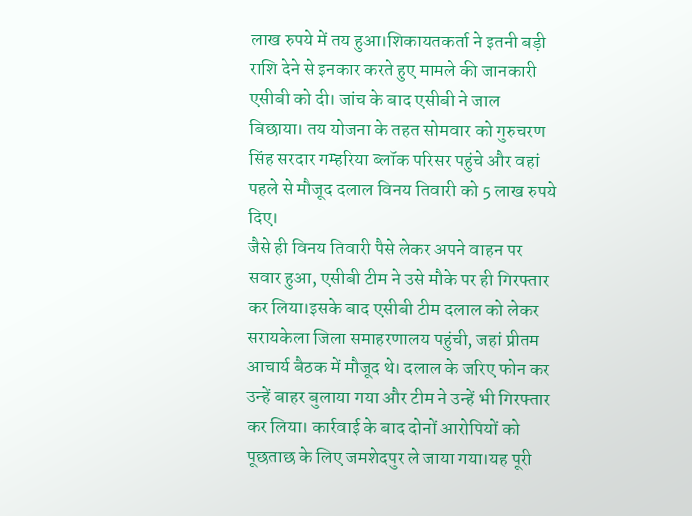लाख रुपये में तय हुआ।शिकायतकर्ता ने इतनी बड़ी राशि देने से इनकार करते हुए मामले की जानकारी एसीबी को दी। जांच के बाद एसीबी ने जाल बिछाया। तय योजना के तहत सोमवार को गुरुचरण सिंह सरदार गम्हरिया ब्लॉक परिसर पहुंचे और वहां पहले से मौजूद दलाल विनय तिवारी को 5 लाख रुपये दिए।
जैसे ही विनय तिवारी पैसे लेकर अपने वाहन पर सवार हुआ, एसीबी टीम ने उसे मौके पर ही गिरफ्तार कर लिया।इसके बाद एसीबी टीम दलाल को लेकर सरायकेला जिला समाहरणालय पहुंची, जहां प्रीतम आचार्य बैठक में मौजूद थे। दलाल के जरिए फोन कर उन्हें बाहर बुलाया गया और टीम ने उन्हें भी गिरफ्तार कर लिया। कार्रवाई के बाद दोनों आरोपियों को पूछताछ के लिए जमशेदपुर ले जाया गया।यह पूरी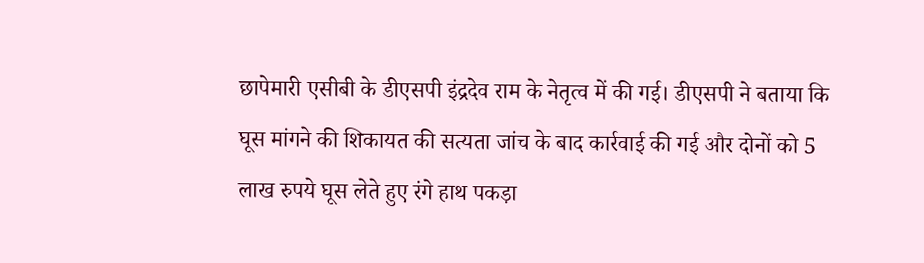छापेमारी एसीबी के डीएसपी इंद्रदेव राम के नेतृत्व में की गई। डीएसपी ने बताया कि घूस मांगने की शिकायत की सत्यता जांच के बाद कार्रवाई की गई और दोनों को 5 लाख रुपये घूस लेते हुए रंगे हाथ पकड़ा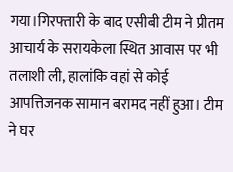गया।गिरफ्तारी के बाद एसीबी टीम ने प्रीतम आचार्य के सरायकेला स्थित आवास पर भी तलाशी ली, हालांकि वहां से कोई आपत्तिजनक सामान बरामद नहीं हुआ। टीम ने घर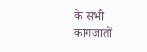के सभी कागजातों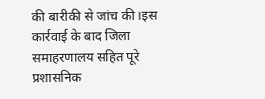की बारीकी से जांच की।इस कार्रवाई के बाद जिला समाहरणालय सहित पूरे प्रशासनिक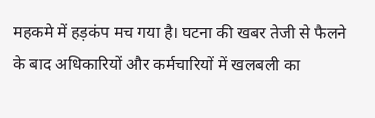महकमे में हड़कंप मच गया है। घटना की खबर तेजी से फैलने के बाद अधिकारियों और कर्मचारियों में खलबली का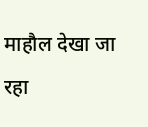माहौल देखा जा रहा